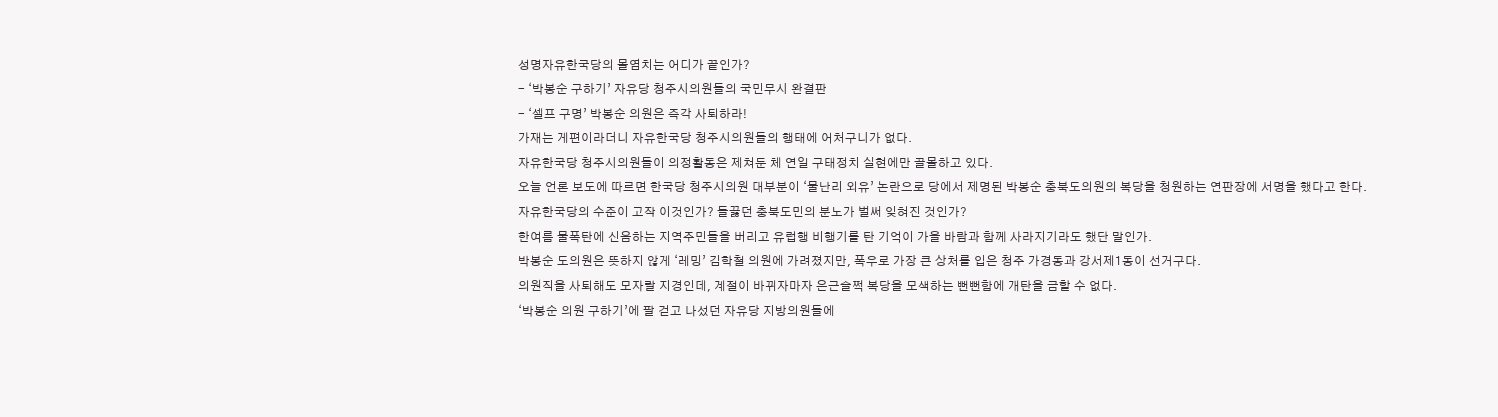성명자유한국당의 몰염치는 어디가 끝인가?
- ‘박봉순 구하기’ 자유당 청주시의원들의 국민무시 완결판
- ‘셀프 구명’ 박봉순 의원은 즉각 사퇴하라!
가재는 게편이라더니 자유한국당 청주시의원들의 행태에 어처구니가 없다.
자유한국당 청주시의원들이 의정활동은 제쳐둔 체 연일 구태정치 실현에만 골몰하고 있다.
오늘 언론 보도에 따르면 한국당 청주시의원 대부분이 ‘물난리 외유’ 논란으로 당에서 제명된 박봉순 충북도의원의 복당을 청원하는 연판장에 서명을 했다고 한다.
자유한국당의 수준이 고작 이것인가? 들끓던 충북도민의 분노가 벌써 잊혀진 것인가?
한여름 물폭탄에 신음하는 지역주민들을 버리고 유럽행 비행기를 탄 기억이 가을 바람과 함께 사라지기라도 했단 말인가.
박봉순 도의원은 뜻하지 않게 ‘레밍’ 김학철 의원에 가려졌지만, 폭우로 가장 큰 상처를 입은 청주 가경동과 강서제1동이 선거구다.
의원직을 사퇴해도 모자랄 지경인데, 계절이 바뀌자마자 은근슬쩍 복당을 모색하는 뻔뻔함에 개탄을 금할 수 없다.
‘박봉순 의원 구하기’에 팔 걷고 나섰던 자유당 지방의원들에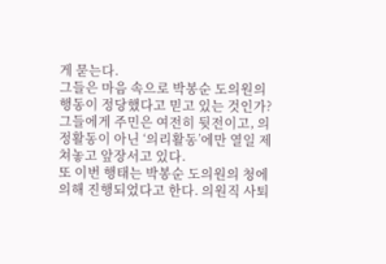게 묻는다.
그들은 마음 속으로 박봉순 도의원의 행동이 정당했다고 믿고 있는 것인가?
그들에게 주민은 여전히 뒷전이고, 의정활동이 아닌 ‘의리활동’에만 열일 제쳐놓고 앞장서고 있다.
또 이번 행태는 박봉순 도의원의 청에 의해 진행되었다고 한다. 의원직 사퇴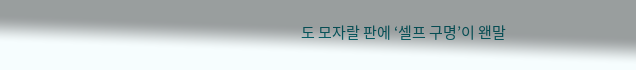도 모자랄 판에 ‘셀프 구명’이 왠말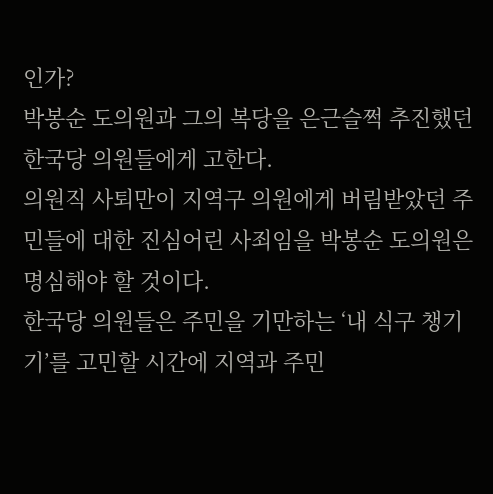인가?
박봉순 도의원과 그의 복당을 은근슬쩍 추진했던 한국당 의원들에게 고한다.
의원직 사퇴만이 지역구 의원에게 버림받았던 주민들에 대한 진심어린 사죄임을 박봉순 도의원은 명심해야 할 것이다.
한국당 의원들은 주민을 기만하는 ‘내 식구 챙기기’를 고민할 시간에 지역과 주민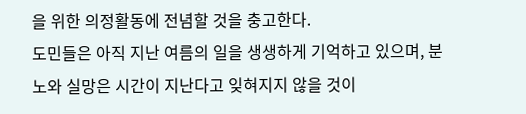을 위한 의정활동에 전념할 것을 충고한다.
도민들은 아직 지난 여름의 일을 생생하게 기억하고 있으며, 분노와 실망은 시간이 지난다고 잊혀지지 않을 것이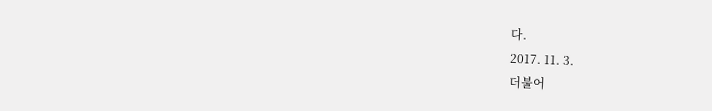다.
2017. 11. 3.
더불어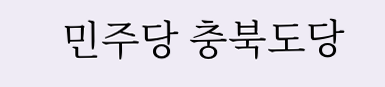민주당 충북도당